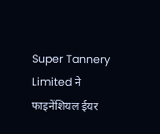Super Tannery Limited ने फाइनेंशियल ईयर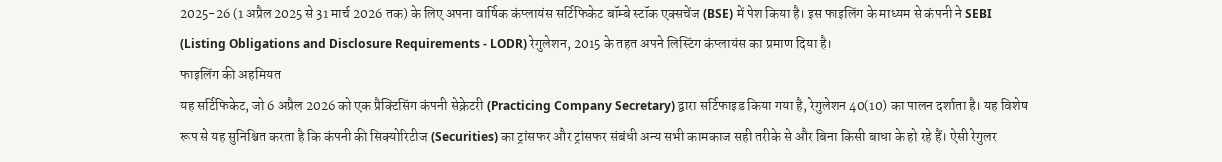2025-26 (1 अप्रैल 2025 से 31 मार्च 2026 तक) के लिए अपना वार्षिक कंप्लायंस सर्टिफिकेट बॉम्बे स्टॉक एक्सचेंज (BSE) में पेश किया है। इस फाइलिंग के माध्यम से कंपनी ने SEBI (Listing Obligations and Disclosure Requirements - LODR) रेगुलेशन, 2015 के तहत अपने लिस्टिंग कंप्लायंस का प्रमाण दिया है।
फाइलिंग की अहमियत
यह सर्टिफिकेट, जो 6 अप्रैल 2026 को एक प्रैक्टिसिंग कंपनी सेक्रेटरी (Practicing Company Secretary) द्वारा सर्टिफाइड किया गया है, रेगुलेशन 40(10) का पालन दर्शाता है। यह विशेष रूप से यह सुनिश्चित करता है कि कंपनी की सिक्योरिटीज (Securities) का ट्रांसफर और ट्रांसफर संबंधी अन्य सभी कामकाज सही तरीके से और बिना किसी बाधा के हो रहे हैं। ऐसी रेगुलर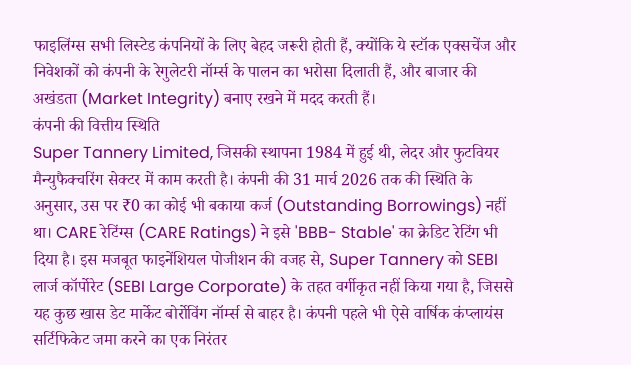फाइलिंग्स सभी लिस्टेड कंपनियों के लिए बेहद जरूरी होती हैं, क्योंकि ये स्टॉक एक्सचेंज और निवेशकों को कंपनी के रेगुलेटरी नॉर्म्स के पालन का भरोसा दिलाती हैं, और बाजार की अखंडता (Market Integrity) बनाए रखने में मदद करती हैं।
कंपनी की वित्तीय स्थिति
Super Tannery Limited, जिसकी स्थापना 1984 में हुई थी, लेदर और फुटवियर मैन्युफैक्चरिंग सेक्टर में काम करती है। कंपनी की 31 मार्च 2026 तक की स्थिति के अनुसार, उस पर ₹0 का कोई भी बकाया कर्ज (Outstanding Borrowings) नहीं था। CARE रेटिंग्स (CARE Ratings) ने इसे 'BBB- Stable' का क्रेडिट रेटिंग भी दिया है। इस मजबूत फाइनेंशियल पोजीशन की वजह से, Super Tannery को SEBI लार्ज कॉर्पोरेट (SEBI Large Corporate) के तहत वर्गीकृत नहीं किया गया है, जिससे यह कुछ खास डेट मार्केट बोर्रोविंग नॉर्म्स से बाहर है। कंपनी पहले भी ऐसे वार्षिक कंप्लायंस सर्टिफिकेट जमा करने का एक निरंतर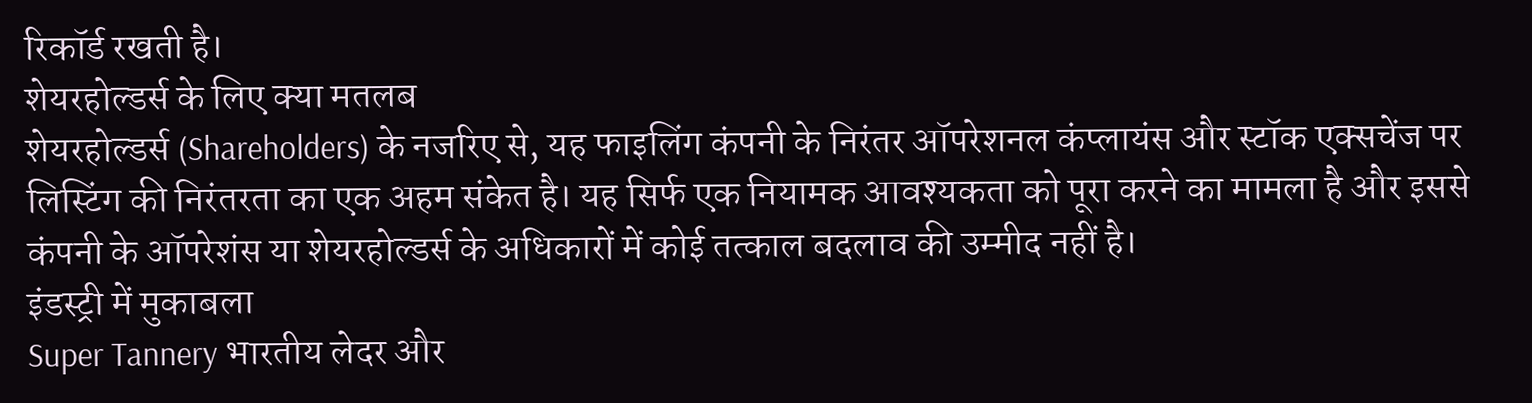रिकॉर्ड रखती है।
शेयरहोल्डर्स के लिए क्या मतलब
शेयरहोल्डर्स (Shareholders) के नजरिए से, यह फाइलिंग कंपनी के निरंतर ऑपरेशनल कंप्लायंस और स्टॉक एक्सचेंज पर लिस्टिंग की निरंतरता का एक अहम संकेत है। यह सिर्फ एक नियामक आवश्यकता को पूरा करने का मामला है और इससे कंपनी के ऑपरेशंस या शेयरहोल्डर्स के अधिकारों में कोई तत्काल बदलाव की उम्मीद नहीं है।
इंडस्ट्री में मुकाबला
Super Tannery भारतीय लेदर और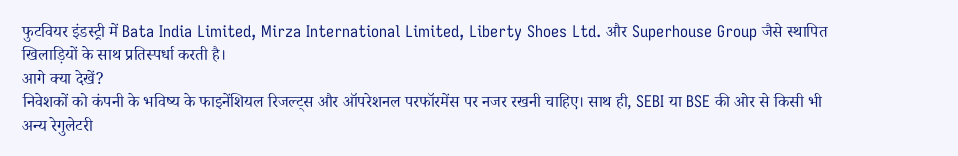फुटवियर इंडस्ट्री में Bata India Limited, Mirza International Limited, Liberty Shoes Ltd. और Superhouse Group जैसे स्थापित खिलाड़ियों के साथ प्रतिस्पर्धा करती है।
आगे क्या देखें?
निवेशकों को कंपनी के भविष्य के फाइनेंशियल रिजल्ट्स और ऑपरेशनल परफॉरमेंस पर नजर रखनी चाहिए। साथ ही, SEBI या BSE की ओर से किसी भी अन्य रेगुलेटरी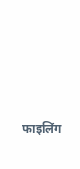फाइलिंग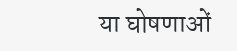या घोषणाओं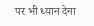पर भी ध्यान देना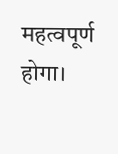महत्वपूर्ण होगा।